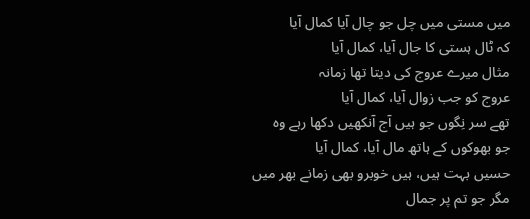میں مستی میں چل جو چال آیا کمال آیا
کہ ٹال ہستی کا جال آیا، کمال آیا
مثال میرے عروج کی دیتا تھا زمانہ
عروج کو جب زوال آیا، کمال آیا
تھے سر نِگوں جو ہیں آج آنکھیں دکھا رہے وہ
جو بھوکوں کے ہاتھ مال آیا، کمال آیا
حسیں بہت ہیں، ہیں خوبرو بھی زمانے بھر میں
مگر جو تم پر جمال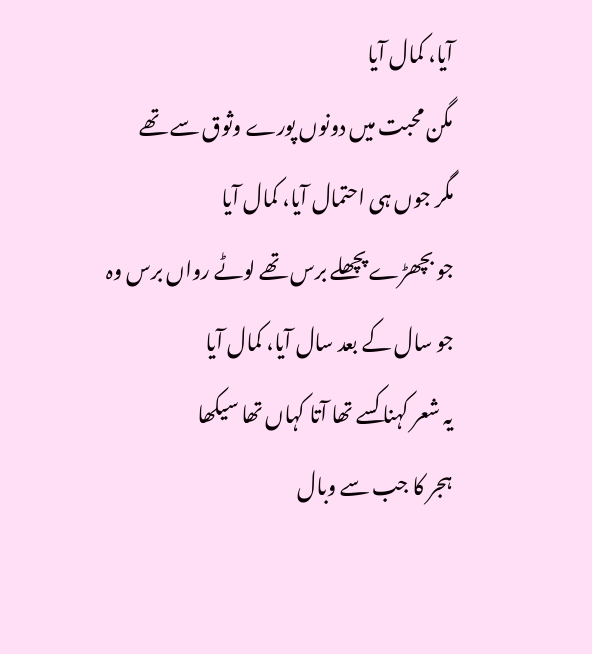آیا، کمال آیا
مگن محبت میں دونوں پورے وثوق سے تھے
مگر جوں ہی احتمال آیا، کمال آیا
جو بچھڑے پچھلے برس تھے لوٹے رواں برس وہ
جو سال کے بعد سال آیا، کمال آیا
یہ شعر کہنا کسے تھا آتا کہاں تھا سیکھا
ہجر کا جب سے وبال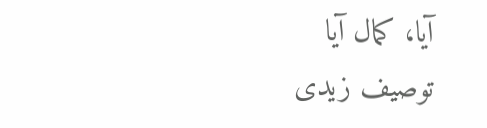آیا، کمال آیا
توصیف زیدی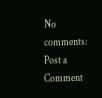No comments:
Post a Comment